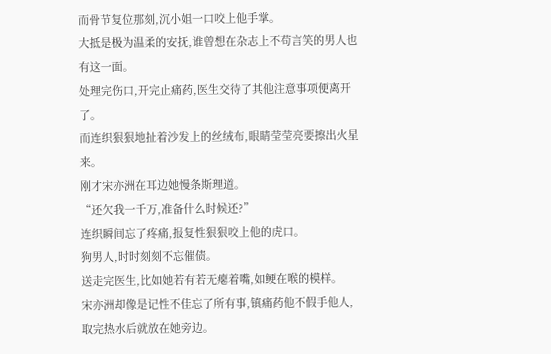而骨节复位那刻,沉小姐一口咬上他手掌。
大抵是极为温柔的安抚,谁曾想在杂志上不苟言笑的男人也有这一面。
处理完伤口,开完止痛药,医生交待了其他注意事项便离开了。
而连织狠狠地扯着沙发上的丝绒布,眼睛莹莹亮要擦出火星来。
刚才宋亦洲在耳边她慢条斯理道。
“还欠我一千万,准备什么时候还?”
连织瞬间忘了疼痛,报复性狠狠咬上他的虎口。
狗男人,时时刻刻不忘催债。
送走完医生,比如她若有若无瘪着嘴,如鲠在喉的模样。
宋亦洲却像是记性不佳忘了所有事,镇痛药他不假手他人,取完热水后就放在她旁边。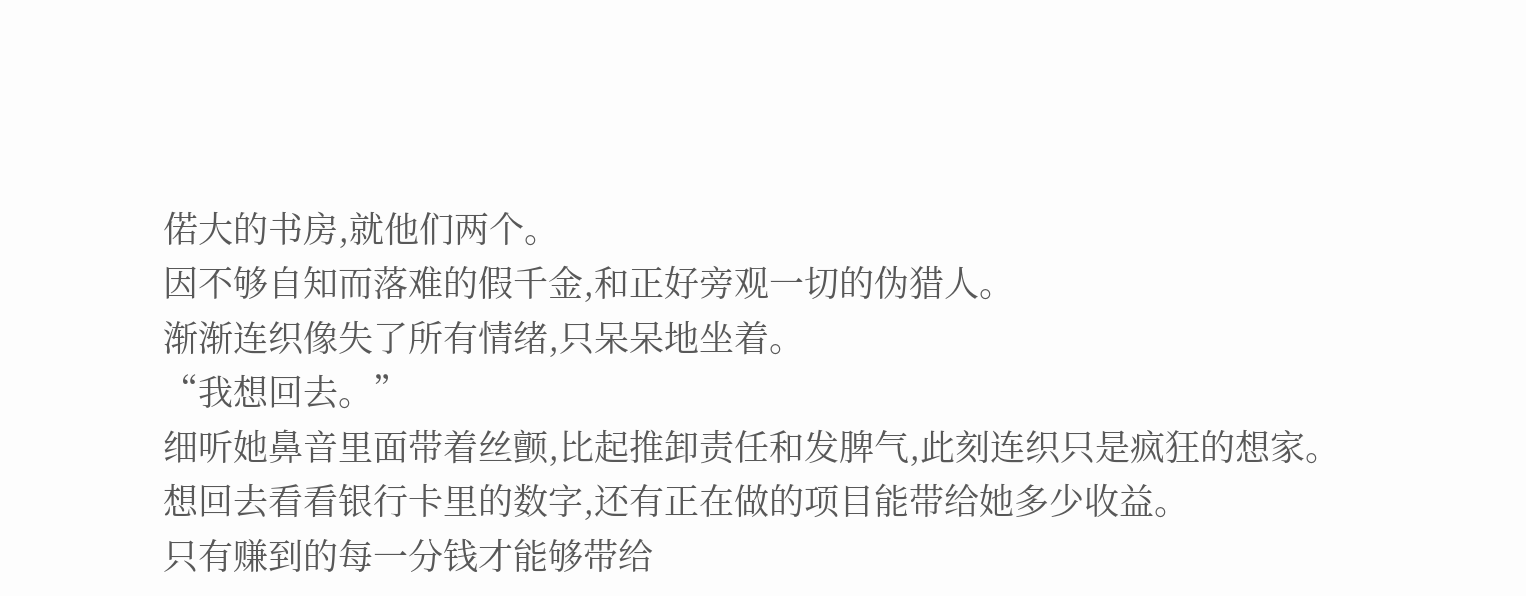偌大的书房,就他们两个。
因不够自知而落难的假千金,和正好旁观一切的伪猎人。
渐渐连织像失了所有情绪,只呆呆地坐着。
“我想回去。”
细听她鼻音里面带着丝颤,比起推卸责任和发脾气,此刻连织只是疯狂的想家。
想回去看看银行卡里的数字,还有正在做的项目能带给她多少收益。
只有赚到的每一分钱才能够带给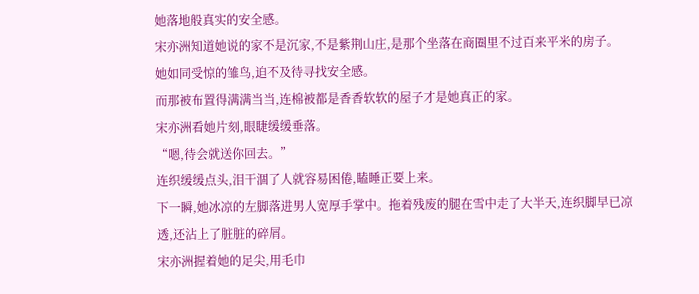她落地般真实的安全感。
宋亦洲知道她说的家不是沉家,不是紫荆山庄,是那个坐落在商圈里不过百来平米的房子。
她如同受惊的雏鸟,迫不及待寻找安全感。
而那被布置得满满当当,连棉被都是香香软软的屋子才是她真正的家。
宋亦洲看她片刻,眼睫缓缓垂落。
“嗯,待会就送你回去。”
连织缓缓点头,泪干涸了人就容易困倦,瞌睡正要上来。
下一瞬,她冰凉的左脚落进男人宽厚手掌中。拖着残废的腿在雪中走了大半天,连织脚早已凉透,还沾上了脏脏的碎屑。
宋亦洲握着她的足尖,用毛巾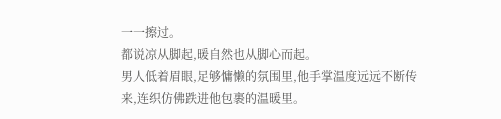一一擦过。
都说凉从脚起,暖自然也从脚心而起。
男人低着眉眼,足够慵懒的氛围里,他手掌温度远远不断传来,连织仿佛跌进他包裹的温暖里。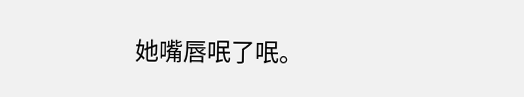她嘴唇呡了呡。